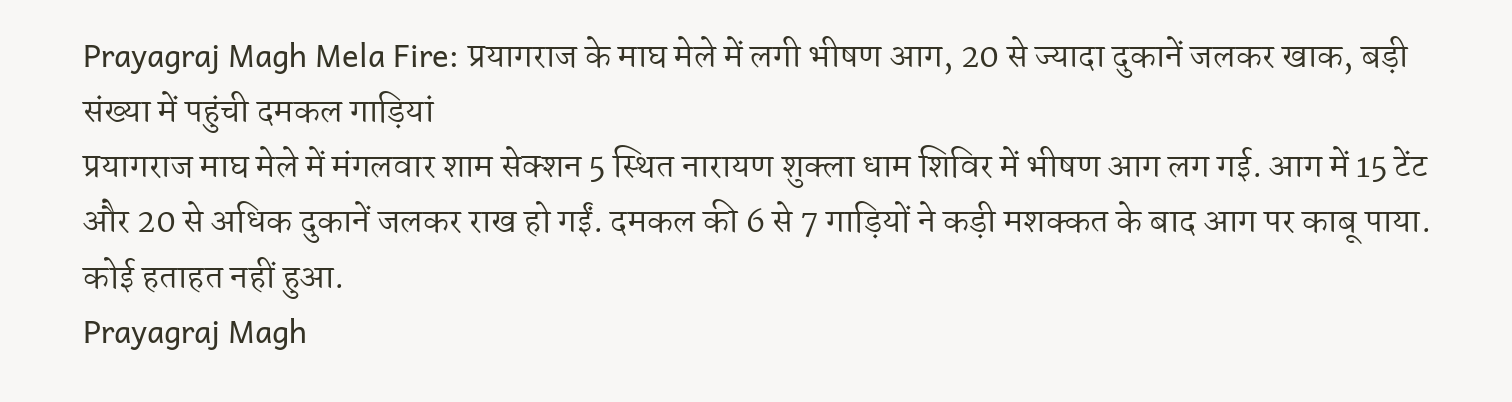Prayagraj Magh Mela Fire: प्रयागराज के माघ मेले में लगी भीषण आग, 20 से ज्यादा दुकानें जलकर खाक, बड़ी संख्या में पहुंची दमकल गाड़ियां
प्रयागराज माघ मेले में मंगलवार शाम सेक्शन 5 स्थित नारायण शुक्ला धाम शिविर में भीषण आग लग गई. आग में 15 टेंट और 20 से अधिक दुकानें जलकर राख हो गईं. दमकल की 6 से 7 गाड़ियों ने कड़ी मशक्कत के बाद आग पर काबू पाया. कोई हताहत नहीं हुआ.
Prayagraj Magh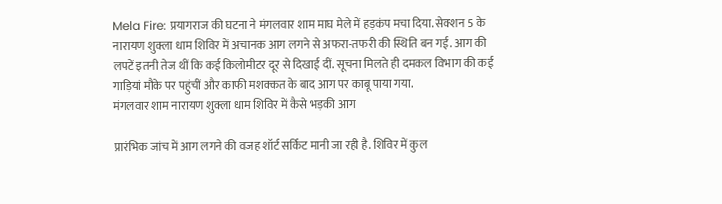Mela Fire: प्रयागराज की घटना ने मंगलवार शाम माघ मेले में हड़कंप मचा दिया. सेक्शन 5 के नारायण शुक्ला धाम शिविर में अचानक आग लगने से अफरा-तफरी की स्थिति बन गई. आग की लपटें इतनी तेज थीं कि कई किलोमीटर दूर से दिखाई दीं. सूचना मिलते ही दमकल विभाग की कई गाड़ियां मौके पर पहुंचीं और काफी मशक्कत के बाद आग पर काबू पाया गया.
मंगलवार शाम नारायण शुक्ला धाम शिविर में कैसे भड़की आग

प्रारंभिक जांच में आग लगने की वजह शॉर्ट सर्किट मानी जा रही है. शिविर में कुल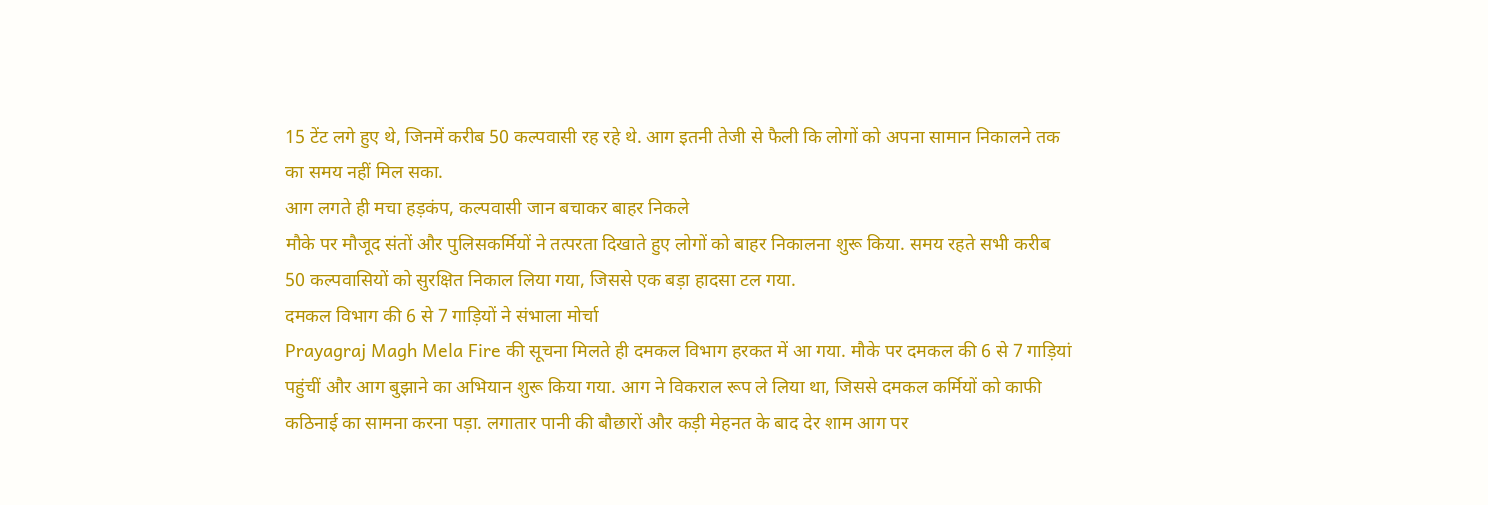15 टेंट लगे हुए थे, जिनमें करीब 50 कल्पवासी रह रहे थे. आग इतनी तेजी से फैली कि लोगों को अपना सामान निकालने तक का समय नहीं मिल सका.
आग लगते ही मचा हड़कंप, कल्पवासी जान बचाकर बाहर निकले
मौके पर मौजूद संतों और पुलिसकर्मियों ने तत्परता दिखाते हुए लोगों को बाहर निकालना शुरू किया. समय रहते सभी करीब 50 कल्पवासियों को सुरक्षित निकाल लिया गया, जिससे एक बड़ा हादसा टल गया.
दमकल विभाग की 6 से 7 गाड़ियों ने संभाला मोर्चा
Prayagraj Magh Mela Fire की सूचना मिलते ही दमकल विभाग हरकत में आ गया. मौके पर दमकल की 6 से 7 गाड़ियां पहुंचीं और आग बुझाने का अभियान शुरू किया गया. आग ने विकराल रूप ले लिया था, जिससे दमकल कर्मियों को काफी कठिनाई का सामना करना पड़ा. लगातार पानी की बौछारों और कड़ी मेहनत के बाद देर शाम आग पर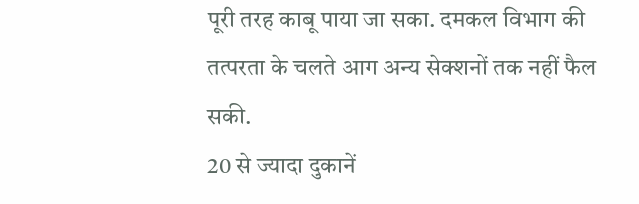पूरी तरह काबू पाया जा सका. दमकल विभाग की तत्परता के चलते आग अन्य सेक्शनों तक नहीं फैल सकी.
20 से ज्यादा दुकानें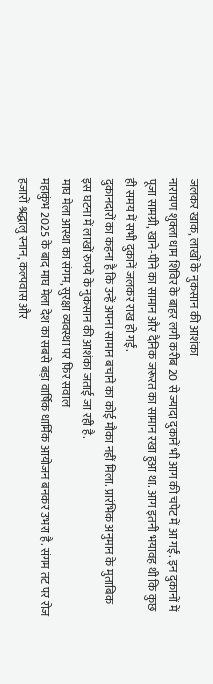जलकर खाक, लाखों के नुकसान की आशंका
नारायण शुक्ला धाम शिविर के बाहर लगी करीब 20 से ज्यादा दुकानें भी आग की चपेट में आ गईं. इन दुकानों में पूजा सामग्री, खाने-पीने का सामान और दैनिक जरूरत का सामान रखा हुआ था. आग इतनी भयावह थी कि कुछ ही समय में सभी दुकानें जलकर राख हो गईं.
दुकानदारों का कहना है कि उन्हें अपना सामान बचाने का कोई मौका नहीं मिला. प्रारंभिक अनुमान के मुताबिक इस घटना में लाखों रुपये के नुकसान की आशंका जताई जा रही है.
माघ मेला आस्था का संगम, सुरक्षा व्यवस्था पर फिर सवाल
महाकुंभ 2025 के बाद माघ मेला देश का सबसे बड़ा वार्षिक धार्मिक आयोजन बनकर उभरा है. संगम तट पर रोज हजारों श्रद्धालु स्नान, कल्पवास और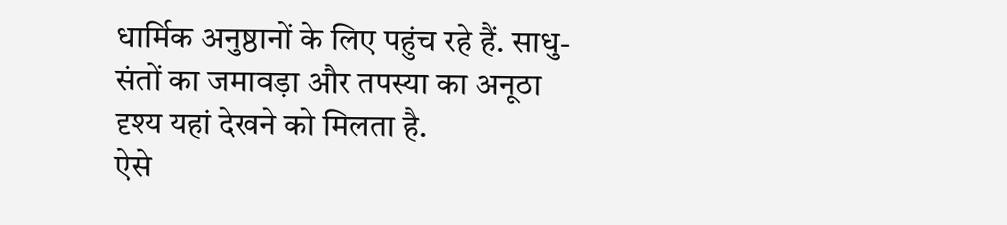धार्मिक अनुष्ठानों के लिए पहुंच रहे हैं. साधु-संतों का जमावड़ा और तपस्या का अनूठा दृश्य यहां देखने को मिलता है.
ऐसे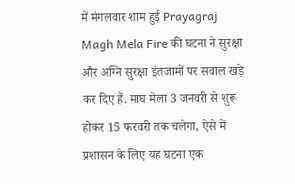में मंगलवार शाम हुई Prayagraj Magh Mela Fire की घटना ने सुरक्षा और अग्नि सुरक्षा इंतजामों पर सवाल खड़े कर दिए हैं. माघ मेला 3 जनवरी से शुरू होकर 15 फरवरी तक चलेगा, ऐसे में प्रशासन के लिए यह घटना एक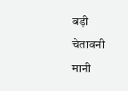बड़ी चेतावनी मानी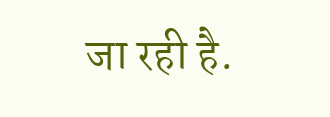जा रही है.